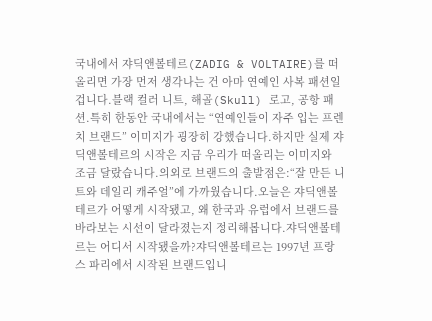국내에서 쟈딕앤볼테르(ZADIG & VOLTAIRE)를 떠올리면 가장 먼저 생각나는 건 아마 연예인 사복 패션일 겁니다.블랙 컬러 니트, 해골(Skull) 로고, 공항 패션.특히 한동안 국내에서는 “연예인들이 자주 입는 프렌치 브랜드” 이미지가 굉장히 강했습니다.하지만 실제 쟈딕앤볼테르의 시작은 지금 우리가 떠올리는 이미지와 조금 달랐습니다.의외로 브랜드의 출발점은:“잘 만든 니트와 데일리 캐주얼”에 가까웠습니다.오늘은 쟈딕앤볼테르가 어떻게 시작됐고, 왜 한국과 유럽에서 브랜드를 바라보는 시선이 달라졌는지 정리해봅니다.쟈딕앤볼테르는 어디서 시작됐을까?쟈딕앤볼테르는 1997년 프랑스 파리에서 시작된 브랜드입니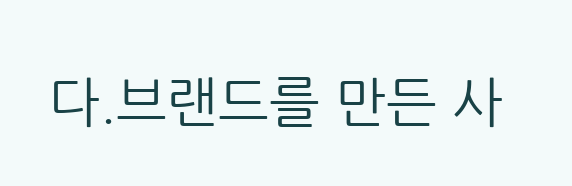다.브랜드를 만든 사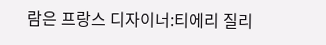람은 프랑스 디자이너:티에리 질리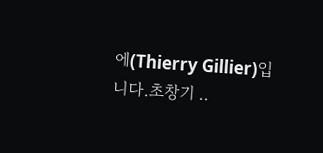에(Thierry Gillier)입니다.초창기 ..